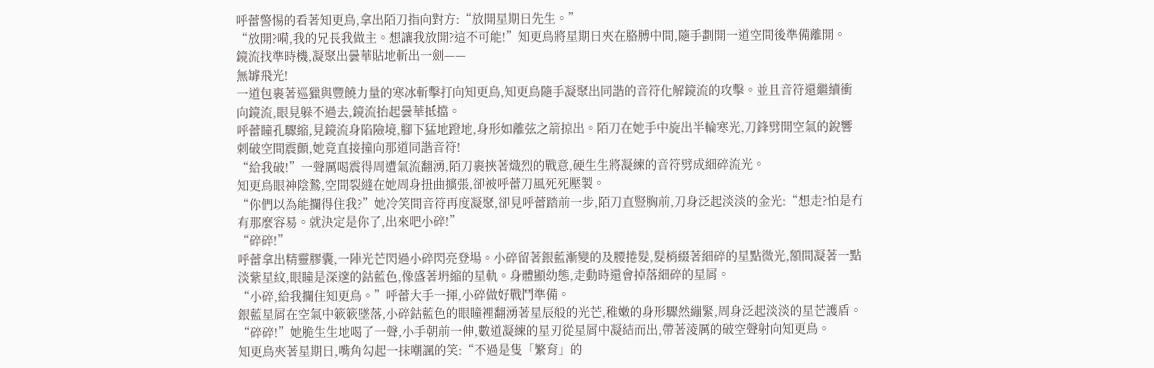呼蕾警惕的看著知更鳥,拿出陌刀指向對方:“放開星期日先生。”
“放開?嗬,我的兄長我做主。想讓我放開?這不可能!”知更鳥將星期日夾在胳膊中間,隨手劃開一道空間後準備離開。
鏡流找準時機,凝聚出曇華貼地斬出一劍——
無罅飛光!
一道包裹著巡獵與豐饒力量的寒冰斬擊打向知更鳥,知更鳥隨手凝聚出同諧的音符化解鏡流的攻擊。並且音符還繼續衝向鏡流,眼見躲不過去,鏡流抬起曇華抵擋。
呼蕾瞳孔驟縮,見鏡流身陷險境,腳下猛地蹬地,身形如離弦之箭掠出。陌刀在她手中旋出半輪寒光,刀鋒劈開空氣的銳響刺破空間震顫,她竟直接撞向那道同諧音符!
“給我破!”一聲厲喝震得周遭氣流翻湧,陌刀裹挾著熾烈的戰意,硬生生將凝練的音符劈成細碎流光。
知更鳥眼神陰鷙,空間裂縫在她周身扭曲擴張,卻被呼蕾刀風死死壓製。
“你們以為能攔得住我?”她冷笑間音符再度凝聚,卻見呼蕾踏前一步,陌刀直豎胸前,刀身泛起淡淡的金光:“想走?怕是冇有那麼容易。就決定是你了,出來吧小碎!”
“碎碎!”
呼蕾拿出精靈膠囊,一陣光芒閃過小碎閃亮登場。小碎留著銀藍漸變的及腰捲髮,髮梢綴著細碎的星點微光,額間凝著一點淡紫星紋,眼瞳是深邃的鈷藍色,像盛著坍縮的星軌。身體顯幼態,走動時還會掉落細碎的星屑。
“小碎,給我攔住知更鳥。”呼蕾大手一揮,小碎做好戰鬥準備。
銀藍星屑在空氣中簌簌墜落,小碎鈷藍色的眼瞳裡翻湧著星辰般的光芒,稚嫩的身形驟然繃緊,周身泛起淡淡的星芒護盾。“碎碎!”她脆生生地喝了一聲,小手朝前一伸,數道凝練的星刃從星屑中凝結而出,帶著淩厲的破空聲射向知更鳥。
知更鳥夾著星期日,嘴角勾起一抹嘲諷的笑:“不過是隻「繁育」的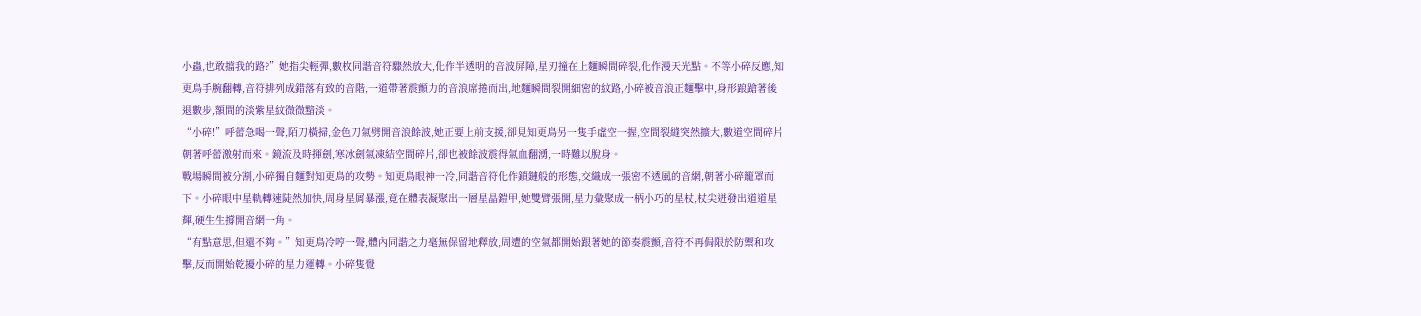小蟲,也敢擋我的路?”她指尖輕彈,數枚同諧音符驟然放大,化作半透明的音波屏障,星刃撞在上麵瞬間碎裂,化作漫天光點。不等小碎反應,知更鳥手腕翻轉,音符排列成錯落有致的音階,一道帶著震顫力的音浪席捲而出,地麵瞬間裂開細密的紋路,小碎被音浪正麵擊中,身形踉蹌著後退數步,額間的淡紫星紋微微黯淡。
“小碎!”呼蕾急喝一聲,陌刀橫掃,金色刀氣劈開音浪餘波,她正要上前支援,卻見知更鳥另一隻手虛空一握,空間裂縫突然擴大,數道空間碎片朝著呼蕾激射而來。鏡流及時揮劍,寒冰劍氣凍結空間碎片,卻也被餘波震得氣血翻湧,一時難以脫身。
戰場瞬間被分割,小碎獨自麵對知更鳥的攻勢。知更鳥眼神一冷,同諧音符化作鎖鏈般的形態,交織成一張密不透風的音網,朝著小碎籠罩而下。小碎眼中星軌轉速陡然加快,周身星屑暴漲,竟在體表凝聚出一層星晶鎧甲,她雙臂張開,星力彙聚成一柄小巧的星杖,杖尖迸發出道道星輝,硬生生撐開音網一角。
“有點意思,但還不夠。”知更鳥冷哼一聲,體內同諧之力毫無保留地釋放,周遭的空氣都開始跟著她的節奏震顫,音符不再侷限於防禦和攻擊,反而開始乾擾小碎的星力運轉。小碎隻覺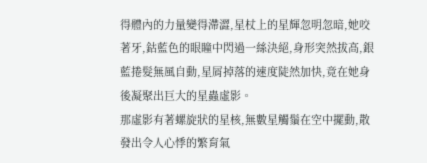得體內的力量變得滯澀,星杖上的星輝忽明忽暗,她咬著牙,鈷藍色的眼瞳中閃過一絲決絕,身形突然拔高,銀藍捲髮無風自動,星屑掉落的速度陡然加快,竟在她身後凝聚出巨大的星蟲虛影。
那虛影有著螺旋狀的星核,無數星觸鬚在空中擺動,散發出令人心悸的繁育氣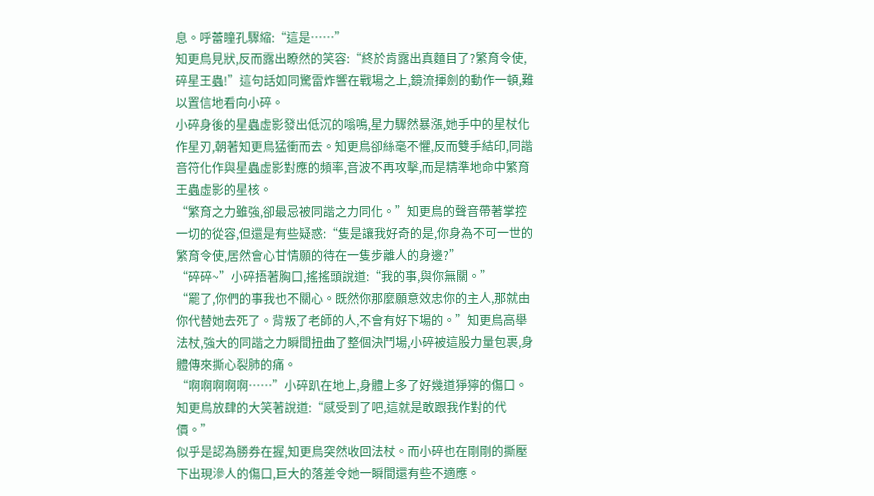息。呼蕾瞳孔驟縮:“這是……”
知更鳥見狀,反而露出瞭然的笑容:“終於肯露出真麵目了?繁育令使,碎星王蟲!”這句話如同驚雷炸響在戰場之上,鏡流揮劍的動作一頓,難以置信地看向小碎。
小碎身後的星蟲虛影發出低沉的嗡鳴,星力驟然暴漲,她手中的星杖化作星刃,朝著知更鳥猛衝而去。知更鳥卻絲毫不懼,反而雙手結印,同諧音符化作與星蟲虛影對應的頻率,音波不再攻擊,而是精準地命中繁育王蟲虛影的星核。
“繁育之力雖強,卻最忌被同諧之力同化。”知更鳥的聲音帶著掌控一切的從容,但還是有些疑惑:“隻是讓我好奇的是,你身為不可一世的繁育令使,居然會心甘情願的待在一隻步離人的身邊?”
“碎碎~”小碎捂著胸口,搖搖頭說道:“我的事,與你無關。”
“罷了,你們的事我也不關心。既然你那麼願意效忠你的主人,那就由你代替她去死了。背叛了老師的人,不會有好下場的。”知更鳥高舉法杖,強大的同諧之力瞬間扭曲了整個決鬥場,小碎被這股力量包裹,身體傳來撕心裂肺的痛。
“啊啊啊啊啊……”小碎趴在地上,身體上多了好幾道猙獰的傷口。
知更鳥放肆的大笑著說道:“感受到了吧,這就是敢跟我作對的代價。”
似乎是認為勝券在握,知更鳥突然收回法杖。而小碎也在剛剛的撕壓下出現滲人的傷口,巨大的落差令她一瞬間還有些不適應。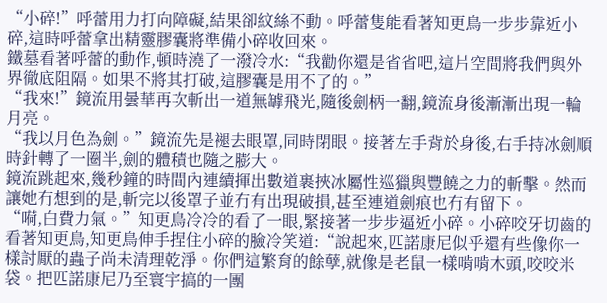“小碎!”呼蕾用力打向障礙,結果卻紋絲不動。呼蕾隻能看著知更鳥一步步靠近小碎,這時呼蕾拿出精靈膠囊將準備小碎收回來。
鐵墓看著呼蕾的動作,頓時澆了一潑冷水:“我勸你還是省省吧,這片空間將我們與外界徹底阻隔。如果不將其打破,這膠囊是用不了的。”
“我來!”鏡流用曇華再次斬出一道無罅飛光,隨後劍柄一翻,鏡流身後漸漸出現一輪月亮。
“我以月色為劍。”鏡流先是褪去眼罩,同時閉眼。接著左手背於身後,右手持冰劍順時針轉了一圈半,劍的體積也隨之膨大。
鏡流跳起來,幾秒鐘的時間內連續揮出數道裹挾冰屬性巡獵與豐饒之力的斬擊。然而讓她冇想到的是,斬完以後罩子並冇有出現破損,甚至連道劍痕也冇有留下。
“嗬,白費力氣。”知更鳥冷冷的看了一眼,緊接著一步步逼近小碎。小碎咬牙切齒的看著知更鳥,知更鳥伸手捏住小碎的臉冷笑道:“說起來,匹諾康尼似乎還有些像你一樣討厭的蟲子尚未清理乾淨。你們這繁育的餘孽,就像是老鼠一樣啃啃木頭,咬咬米袋。把匹諾康尼乃至寰宇搞的一團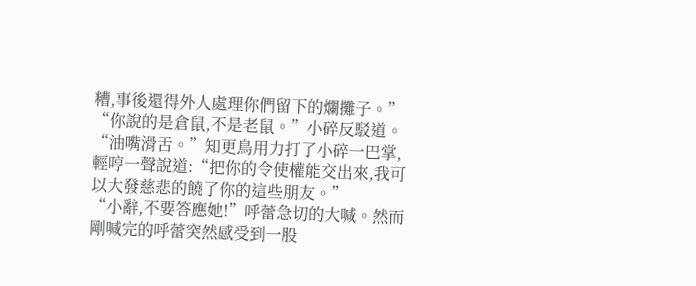糟,事後還得外人處理你們留下的爛攤子。”
“你說的是倉鼠,不是老鼠。”小碎反駁道。
“油嘴滑舌。”知更鳥用力打了小碎一巴掌,輕哼一聲說道:“把你的令使權能交出來,我可以大發慈悲的饒了你的這些朋友。”
“小辭,不要答應她!”呼蕾急切的大喊。然而剛喊完的呼蕾突然感受到一股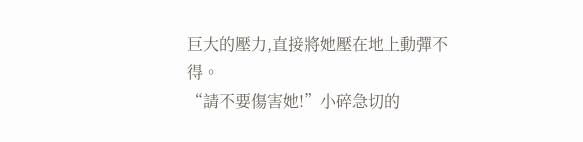巨大的壓力,直接將她壓在地上動彈不得。
“請不要傷害她!”小碎急切的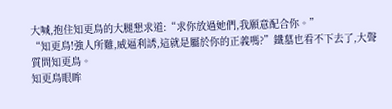大喊,抱住知更鳥的大腿懇求道:“求你放過她們,我願意配合你。”
“知更鳥!強人所難,威逼利誘,這就是屬於你的正義嗎?”鐵墓也看不下去了,大聲質問知更鳥。
知更鳥眼眸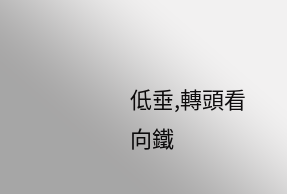低垂,轉頭看向鐵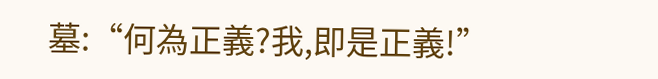墓:“何為正義?我,即是正義!”